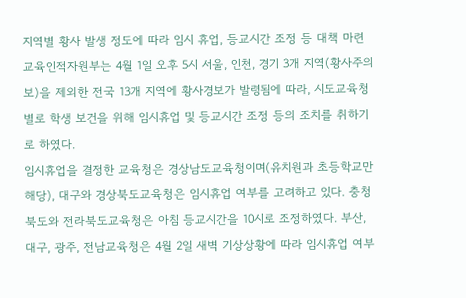지역별 황사 발생 정도에 따라 임시 휴업, 등교시간 조정 등 대책 마련
교육인적자원부는 4월 1일 오후 5시 서울, 인천, 경기 3개 지역(황사주의보)을 제외한 전국 13개 지역에 황사경보가 발령됨에 따라, 시도교육청별로 학생 보건을 위해 임시휴업 및 등교시간 조정 등의 조치를 취하기로 하였다.
임시휴업을 결정한 교육청은 경상남도교육청이며(유치원과 초등학교만 해당), 대구와 경상북도교육청은 임시휴업 여부를 고려하고 있다. 충청북도와 전라북도교육청은 아침 등교시간을 10시로 조정하였다. 부산, 대구, 광주, 전남교육청은 4월 2일 새벽 기상상황에 따라 임시휴업 여부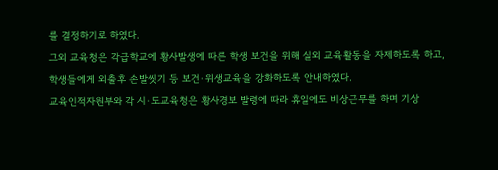를 결정하기로 하였다.
그외 교육청은 각급학교에 황사발생에 따른 학생 보건을 위해 실외 교육활동을 자제하도록 하고, 학생들에게 외출후 손발씻기 등 보건·위생교육을 강화하도록 안내하였다.
교육인적자원부와 각 시·도교육청은 황사경보 발령에 따라 휴일에도 비상근무를 하며 기상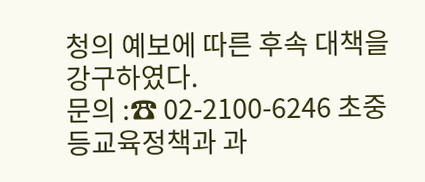청의 예보에 따른 후속 대책을 강구하였다.
문의 :☎ 02-2100-6246 초중등교육정책과 과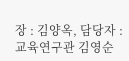장 : 김양옥, 담당자 : 교육연구관 김영순